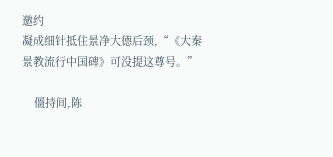邀约
凝成细针抵住景净大德后颈,“《大秦景教流行中国碑》可没提这尊号。”

    僵持间,陈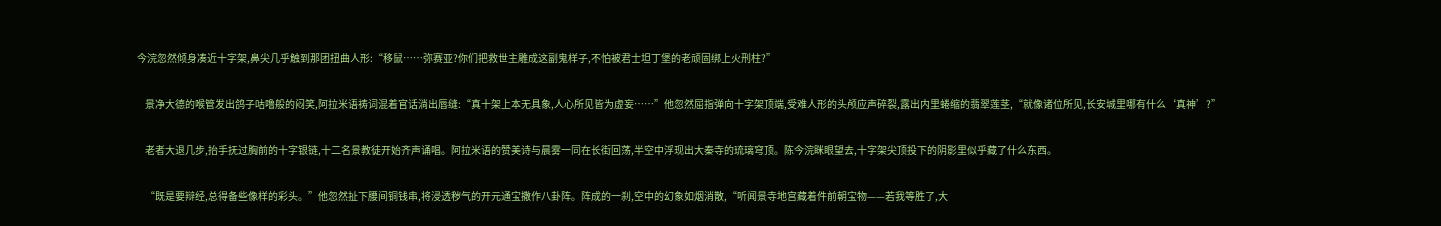今浣忽然倾身凑近十字架,鼻尖几乎触到那团扭曲人形:“移鼠……弥赛亚?你们把救世主雕成这副鬼样子,不怕被君士坦丁堡的老顽固绑上火刑柱?”

    景净大德的喉管发出鸽子咕噜般的闷笑,阿拉米语祷词混着官话淌出唇缝:“真十架上本无具象,人心所见皆为虚妄……”他忽然屈指弹向十字架顶端,受难人形的头颅应声碎裂,露出内里蜷缩的翡翠莲茎,“就像诸位所见,长安城里哪有什么‘真神’?”

    老者大退几步,抬手抚过胸前的十字银链,十二名景教徒开始齐声诵唱。阿拉米语的赞美诗与晨雾一同在长街回荡,半空中浮现出大秦寺的琉璃穹顶。陈今浣眯眼望去,十字架尖顶投下的阴影里似乎藏了什么东西。

    “既是要辩经,总得备些像样的彩头。”他忽然扯下腰间铜钱串,将浸透秽气的开元通宝撒作八卦阵。阵成的一刹,空中的幻象如烟消散,“听闻景寺地宫藏着件前朝宝物——若我等胜了,大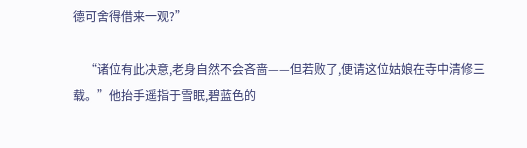德可舍得借来一观?”

    “诸位有此决意,老身自然不会吝啬——但若败了,便请这位姑娘在寺中清修三载。”他抬手遥指于雪眠,碧蓝色的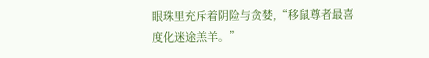眼珠里充斥着阴险与贪婪,“移鼠尊者最喜度化迷途羔羊。”